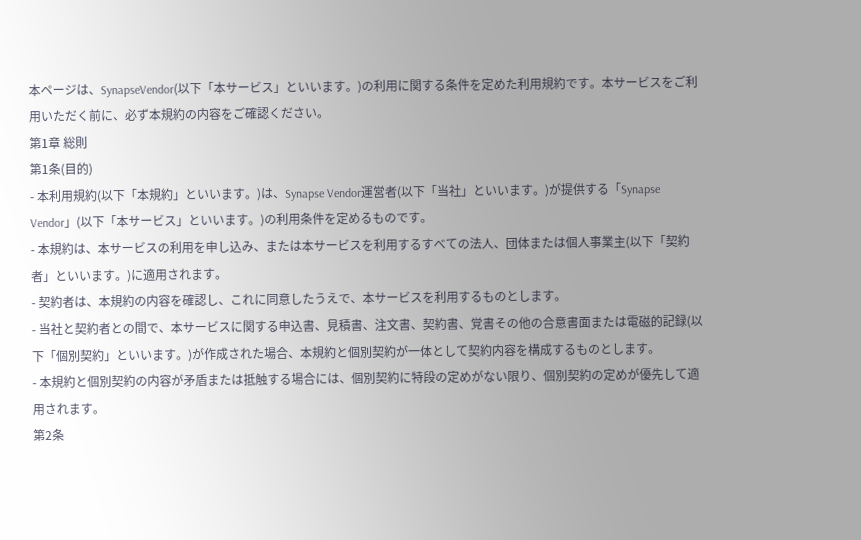本ページは、SynapseVendor(以下「本サービス」といいます。)の利用に関する条件を定めた利用規約です。本サービスをご利用いただく前に、必ず本規約の内容をご確認ください。
第1章 総則
第1条(目的)
- 本利用規約(以下「本規約」といいます。)は、Synapse Vendor運営者(以下「当社」といいます。)が提供する「Synapse Vendor」(以下「本サービス」といいます。)の利用条件を定めるものです。
- 本規約は、本サービスの利用を申し込み、または本サービスを利用するすべての法人、団体または個人事業主(以下「契約者」といいます。)に適用されます。
- 契約者は、本規約の内容を確認し、これに同意したうえで、本サービスを利用するものとします。
- 当社と契約者との間で、本サービスに関する申込書、見積書、注文書、契約書、覚書その他の合意書面または電磁的記録(以下「個別契約」といいます。)が作成された場合、本規約と個別契約が一体として契約内容を構成するものとします。
- 本規約と個別契約の内容が矛盾または抵触する場合には、個別契約に特段の定めがない限り、個別契約の定めが優先して適用されます。
第2条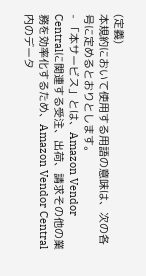(定義)
本規約において使用する用語の意味は、次の各号に定めるとおりとします。
- 「本サービス」とは、Amazon Vendor Centralに関連する受注、出荷、請求その他の業務を効率化するため、Amazon Vendor Central内のデータ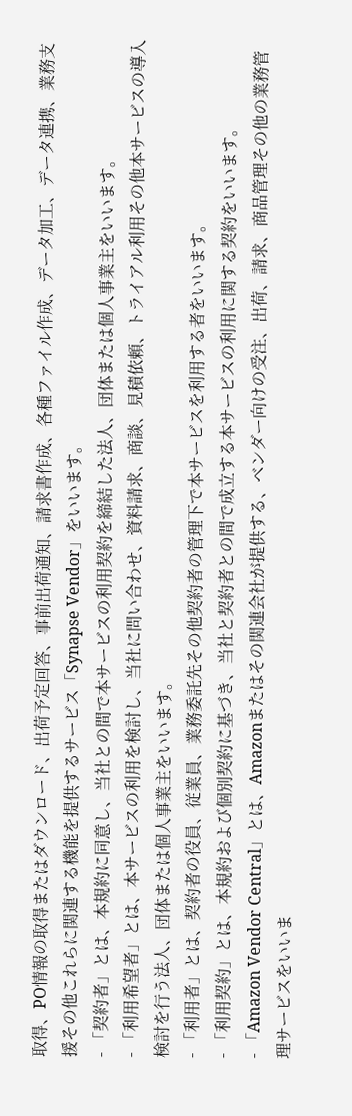取得、PO情報の取得またはダウンロード、出荷予定回答、事前出荷通知、請求書作成、各種ファイル作成、データ加工、データ連携、業務支援その他これらに関連する機能を提供するサービス「Synapse Vendor」をいいます。
- 「契約者」とは、本規約に同意し、当社との間で本サービスの利用契約を締結した法人、団体または個人事業主をいいます。
- 「利用希望者」とは、本サービスの利用を検討し、当社に問い合わせ、資料請求、商談、見積依頼、トライアル利用その他本サービスの導入検討を行う法人、団体または個人事業主をいいます。
- 「利用者」とは、契約者の役員、従業員、業務委託先その他契約者の管理下で本サービスを利用する者をいいます。
- 「利用契約」とは、本規約および個別契約に基づき、当社と契約者との間で成立する本サービスの利用に関する契約をいいます。
- 「Amazon Vendor Central」とは、Amazonまたはその関連会社が提供する、ベンダー向けの受注、出荷、請求、商品管理その他の業務管理サービスをいいま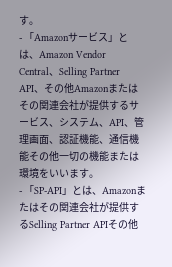す。
- 「Amazonサービス」とは、Amazon Vendor Central、Selling Partner API、その他Amazonまたはその関連会社が提供するサービス、システム、API、管理画面、認証機能、通信機能その他一切の機能または環境をいいます。
- 「SP-API」とは、Amazonまたはその関連会社が提供するSelling Partner APIその他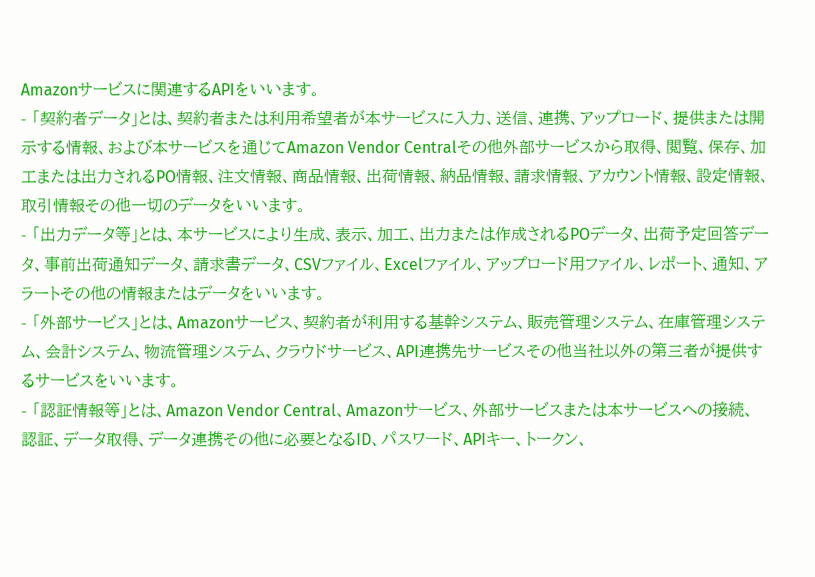Amazonサービスに関連するAPIをいいます。
- 「契約者データ」とは、契約者または利用希望者が本サービスに入力、送信、連携、アップロード、提供または開示する情報、および本サービスを通じてAmazon Vendor Centralその他外部サービスから取得、閲覧、保存、加工または出力されるPO情報、注文情報、商品情報、出荷情報、納品情報、請求情報、アカウント情報、設定情報、取引情報その他一切のデータをいいます。
- 「出力データ等」とは、本サービスにより生成、表示、加工、出力または作成されるPOデータ、出荷予定回答データ、事前出荷通知データ、請求書データ、CSVファイル、Excelファイル、アップロード用ファイル、レポート、通知、アラートその他の情報またはデータをいいます。
- 「外部サービス」とは、Amazonサービス、契約者が利用する基幹システム、販売管理システム、在庫管理システム、会計システム、物流管理システム、クラウドサービス、API連携先サービスその他当社以外の第三者が提供するサービスをいいます。
- 「認証情報等」とは、Amazon Vendor Central、Amazonサービス、外部サービスまたは本サービスへの接続、認証、データ取得、データ連携その他に必要となるID、パスワード、APIキー、トークン、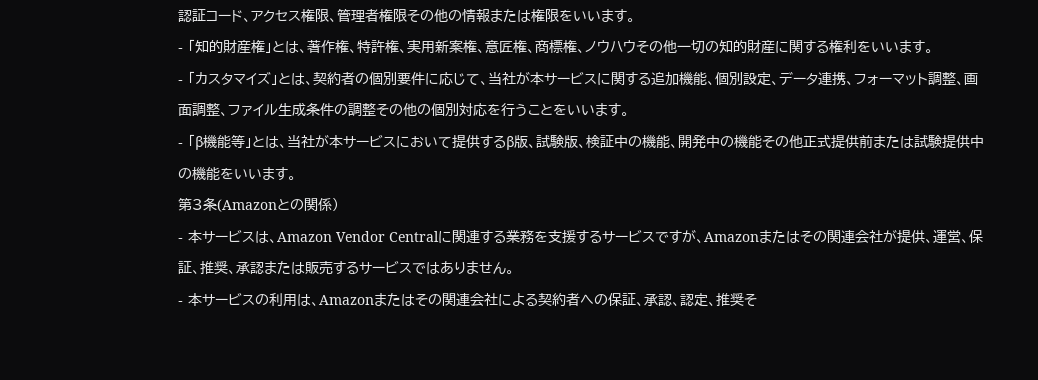認証コード、アクセス権限、管理者権限その他の情報または権限をいいます。
- 「知的財産権」とは、著作権、特許権、実用新案権、意匠権、商標権、ノウハウその他一切の知的財産に関する権利をいいます。
- 「カスタマイズ」とは、契約者の個別要件に応じて、当社が本サービスに関する追加機能、個別設定、データ連携、フォーマット調整、画面調整、ファイル生成条件の調整その他の個別対応を行うことをいいます。
- 「β機能等」とは、当社が本サービスにおいて提供するβ版、試験版、検証中の機能、開発中の機能その他正式提供前または試験提供中の機能をいいます。
第3条(Amazonとの関係)
- 本サービスは、Amazon Vendor Centralに関連する業務を支援するサービスですが、Amazonまたはその関連会社が提供、運営、保証、推奨、承認または販売するサービスではありません。
- 本サービスの利用は、Amazonまたはその関連会社による契約者への保証、承認、認定、推奨そ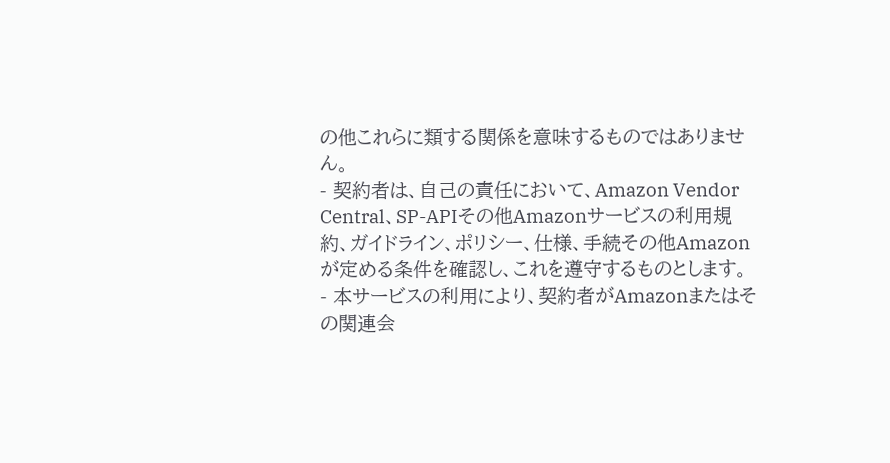の他これらに類する関係を意味するものではありません。
- 契約者は、自己の責任において、Amazon Vendor Central、SP-APIその他Amazonサービスの利用規約、ガイドライン、ポリシー、仕様、手続その他Amazonが定める条件を確認し、これを遵守するものとします。
- 本サービスの利用により、契約者がAmazonまたはその関連会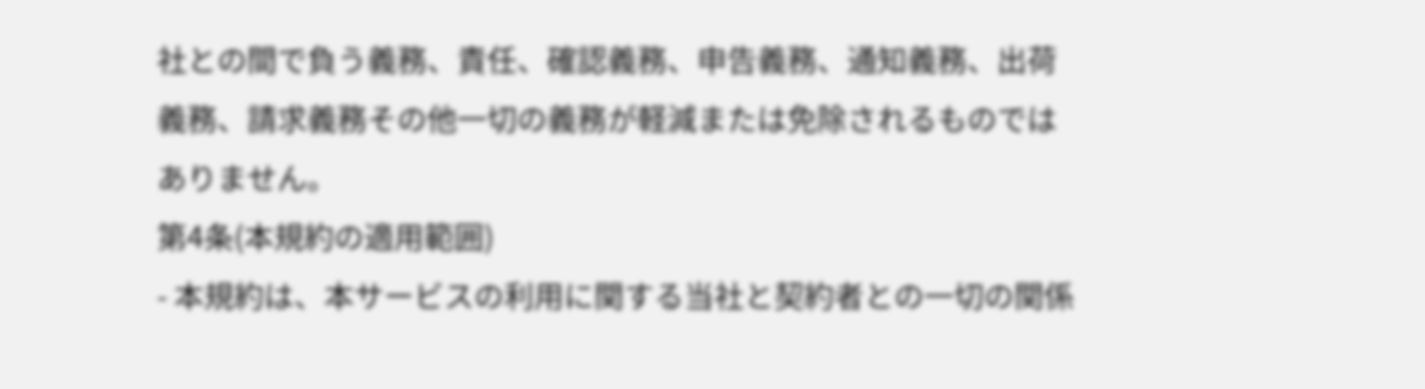社との間で負う義務、責任、確認義務、申告義務、通知義務、出荷義務、請求義務その他一切の義務が軽減または免除されるものではありません。
第4条(本規約の適用範囲)
- 本規約は、本サービスの利用に関する当社と契約者との一切の関係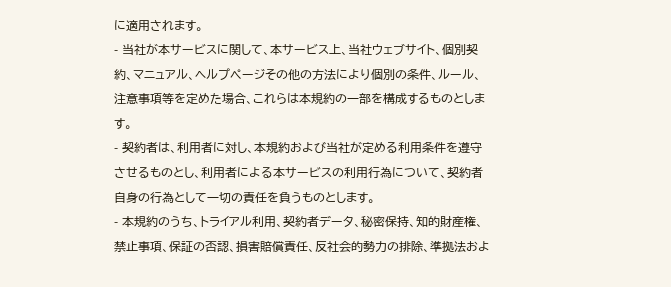に適用されます。
- 当社が本サービスに関して、本サービス上、当社ウェブサイト、個別契約、マニュアル、ヘルプページその他の方法により個別の条件、ルール、注意事項等を定めた場合、これらは本規約の一部を構成するものとします。
- 契約者は、利用者に対し、本規約および当社が定める利用条件を遵守させるものとし、利用者による本サービスの利用行為について、契約者自身の行為として一切の責任を負うものとします。
- 本規約のうち、トライアル利用、契約者データ、秘密保持、知的財産権、禁止事項、保証の否認、損害賠償責任、反社会的勢力の排除、準拠法およ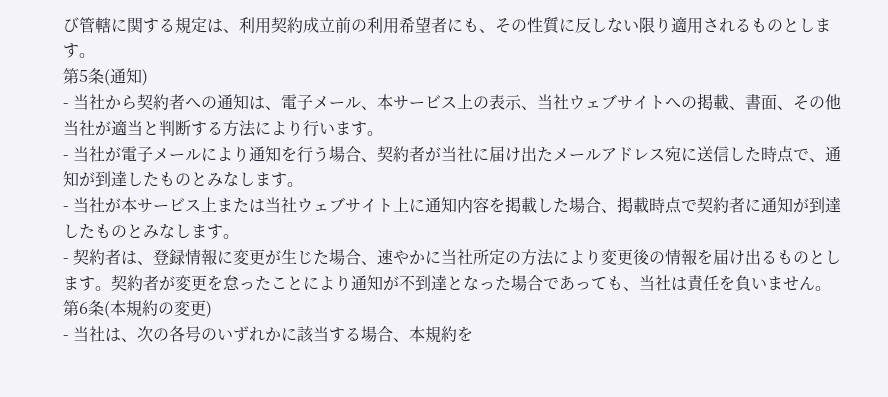び管轄に関する規定は、利用契約成立前の利用希望者にも、その性質に反しない限り適用されるものとします。
第5条(通知)
- 当社から契約者への通知は、電子メール、本サービス上の表示、当社ウェブサイトへの掲載、書面、その他当社が適当と判断する方法により行います。
- 当社が電子メールにより通知を行う場合、契約者が当社に届け出たメールアドレス宛に送信した時点で、通知が到達したものとみなします。
- 当社が本サービス上または当社ウェブサイト上に通知内容を掲載した場合、掲載時点で契約者に通知が到達したものとみなします。
- 契約者は、登録情報に変更が生じた場合、速やかに当社所定の方法により変更後の情報を届け出るものとします。契約者が変更を怠ったことにより通知が不到達となった場合であっても、当社は責任を負いません。
第6条(本規約の変更)
- 当社は、次の各号のいずれかに該当する場合、本規約を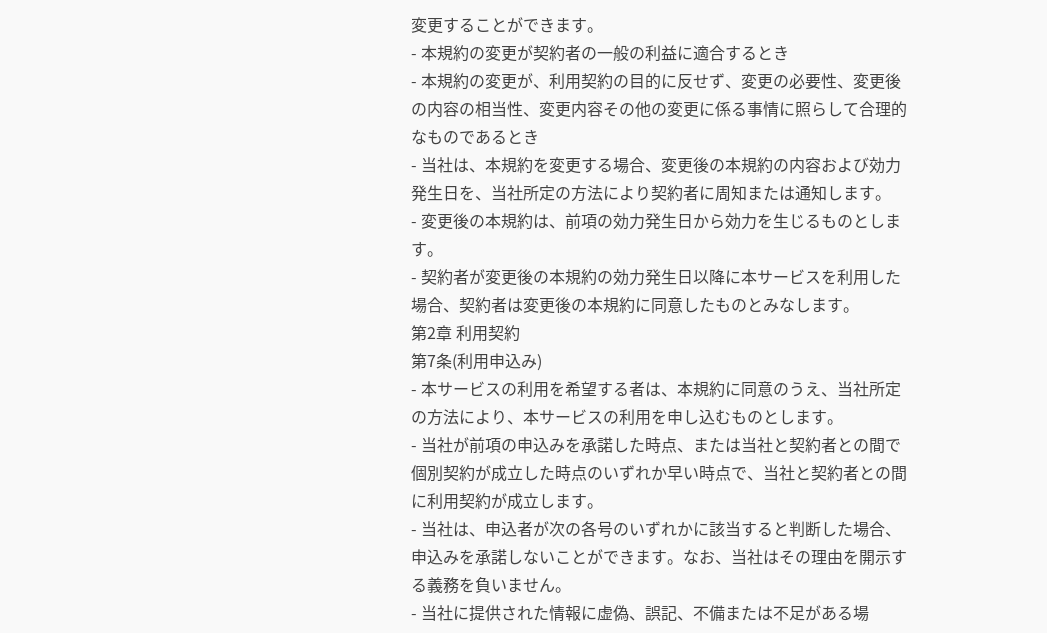変更することができます。
- 本規約の変更が契約者の一般の利益に適合するとき
- 本規約の変更が、利用契約の目的に反せず、変更の必要性、変更後の内容の相当性、変更内容その他の変更に係る事情に照らして合理的なものであるとき
- 当社は、本規約を変更する場合、変更後の本規約の内容および効力発生日を、当社所定の方法により契約者に周知または通知します。
- 変更後の本規約は、前項の効力発生日から効力を生じるものとします。
- 契約者が変更後の本規約の効力発生日以降に本サービスを利用した場合、契約者は変更後の本規約に同意したものとみなします。
第2章 利用契約
第7条(利用申込み)
- 本サービスの利用を希望する者は、本規約に同意のうえ、当社所定の方法により、本サービスの利用を申し込むものとします。
- 当社が前項の申込みを承諾した時点、または当社と契約者との間で個別契約が成立した時点のいずれか早い時点で、当社と契約者との間に利用契約が成立します。
- 当社は、申込者が次の各号のいずれかに該当すると判断した場合、申込みを承諾しないことができます。なお、当社はその理由を開示する義務を負いません。
- 当社に提供された情報に虚偽、誤記、不備または不足がある場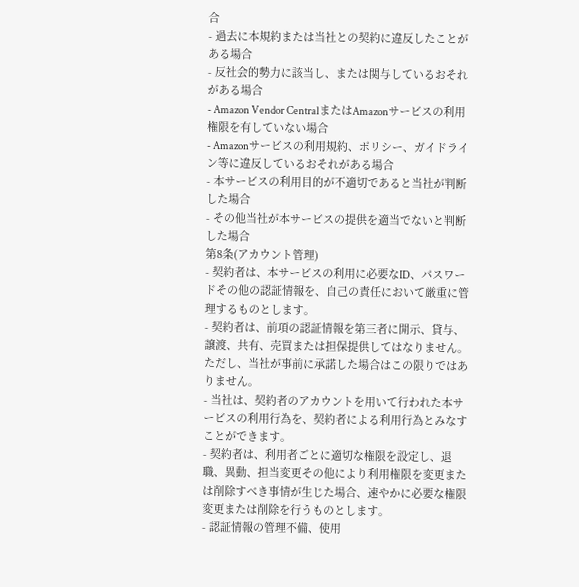合
- 過去に本規約または当社との契約に違反したことがある場合
- 反社会的勢力に該当し、または関与しているおそれがある場合
- Amazon Vendor CentralまたはAmazonサービスの利用権限を有していない場合
- Amazonサービスの利用規約、ポリシー、ガイドライン等に違反しているおそれがある場合
- 本サービスの利用目的が不適切であると当社が判断した場合
- その他当社が本サービスの提供を適当でないと判断した場合
第8条(アカウント管理)
- 契約者は、本サービスの利用に必要なID、パスワードその他の認証情報を、自己の責任において厳重に管理するものとします。
- 契約者は、前項の認証情報を第三者に開示、貸与、譲渡、共有、売買または担保提供してはなりません。ただし、当社が事前に承諾した場合はこの限りではありません。
- 当社は、契約者のアカウントを用いて行われた本サービスの利用行為を、契約者による利用行為とみなすことができます。
- 契約者は、利用者ごとに適切な権限を設定し、退職、異動、担当変更その他により利用権限を変更または削除すべき事情が生じた場合、速やかに必要な権限変更または削除を行うものとします。
- 認証情報の管理不備、使用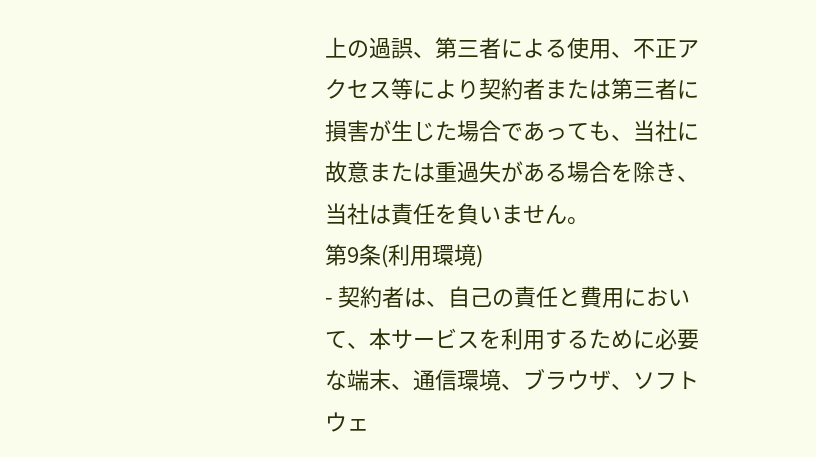上の過誤、第三者による使用、不正アクセス等により契約者または第三者に損害が生じた場合であっても、当社に故意または重過失がある場合を除き、当社は責任を負いません。
第9条(利用環境)
- 契約者は、自己の責任と費用において、本サービスを利用するために必要な端末、通信環境、ブラウザ、ソフトウェ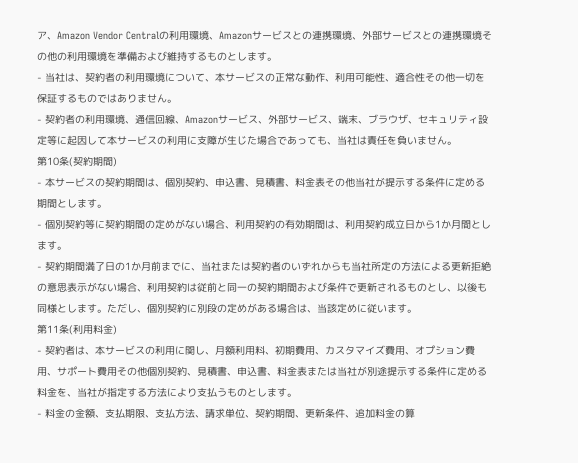ア、Amazon Vendor Centralの利用環境、Amazonサービスとの連携環境、外部サービスとの連携環境その他の利用環境を準備および維持するものとします。
- 当社は、契約者の利用環境について、本サービスの正常な動作、利用可能性、適合性その他一切を保証するものではありません。
- 契約者の利用環境、通信回線、Amazonサービス、外部サービス、端末、ブラウザ、セキュリティ設定等に起因して本サービスの利用に支障が生じた場合であっても、当社は責任を負いません。
第10条(契約期間)
- 本サービスの契約期間は、個別契約、申込書、見積書、料金表その他当社が提示する条件に定める期間とします。
- 個別契約等に契約期間の定めがない場合、利用契約の有効期間は、利用契約成立日から1か月間とします。
- 契約期間満了日の1か月前までに、当社または契約者のいずれからも当社所定の方法による更新拒絶の意思表示がない場合、利用契約は従前と同一の契約期間および条件で更新されるものとし、以後も同様とします。ただし、個別契約に別段の定めがある場合は、当該定めに従います。
第11条(利用料金)
- 契約者は、本サービスの利用に関し、月額利用料、初期費用、カスタマイズ費用、オプション費用、サポート費用その他個別契約、見積書、申込書、料金表または当社が別途提示する条件に定める料金を、当社が指定する方法により支払うものとします。
- 料金の金額、支払期限、支払方法、請求単位、契約期間、更新条件、追加料金の算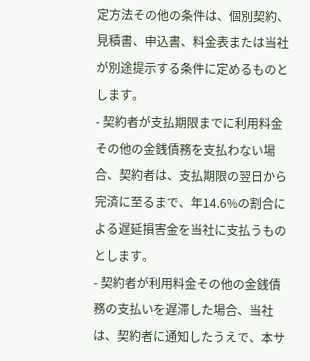定方法その他の条件は、個別契約、見積書、申込書、料金表または当社が別途提示する条件に定めるものとします。
- 契約者が支払期限までに利用料金その他の金銭債務を支払わない場合、契約者は、支払期限の翌日から完済に至るまで、年14.6%の割合による遅延損害金を当社に支払うものとします。
- 契約者が利用料金その他の金銭債務の支払いを遅滞した場合、当社は、契約者に通知したうえで、本サ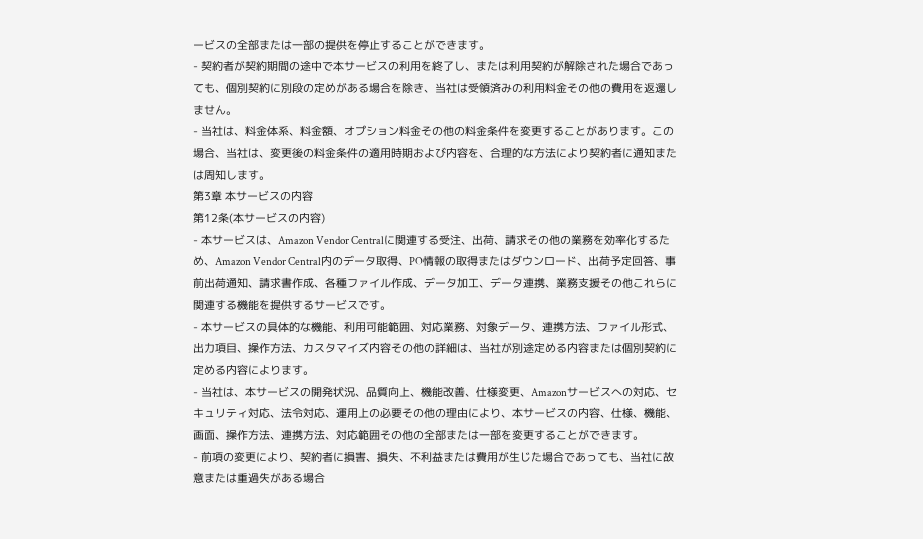ービスの全部または一部の提供を停止することができます。
- 契約者が契約期間の途中で本サービスの利用を終了し、または利用契約が解除された場合であっても、個別契約に別段の定めがある場合を除き、当社は受領済みの利用料金その他の費用を返還しません。
- 当社は、料金体系、料金額、オプション料金その他の料金条件を変更することがあります。この場合、当社は、変更後の料金条件の適用時期および内容を、合理的な方法により契約者に通知または周知します。
第3章 本サービスの内容
第12条(本サービスの内容)
- 本サービスは、Amazon Vendor Centralに関連する受注、出荷、請求その他の業務を効率化するため、Amazon Vendor Central内のデータ取得、PO情報の取得またはダウンロード、出荷予定回答、事前出荷通知、請求書作成、各種ファイル作成、データ加工、データ連携、業務支援その他これらに関連する機能を提供するサービスです。
- 本サービスの具体的な機能、利用可能範囲、対応業務、対象データ、連携方法、ファイル形式、出力項目、操作方法、カスタマイズ内容その他の詳細は、当社が別途定める内容または個別契約に定める内容によります。
- 当社は、本サービスの開発状況、品質向上、機能改善、仕様変更、Amazonサービスへの対応、セキュリティ対応、法令対応、運用上の必要その他の理由により、本サービスの内容、仕様、機能、画面、操作方法、連携方法、対応範囲その他の全部または一部を変更することができます。
- 前項の変更により、契約者に損害、損失、不利益または費用が生じた場合であっても、当社に故意または重過失がある場合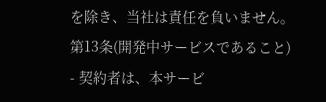を除き、当社は責任を負いません。
第13条(開発中サービスであること)
- 契約者は、本サービ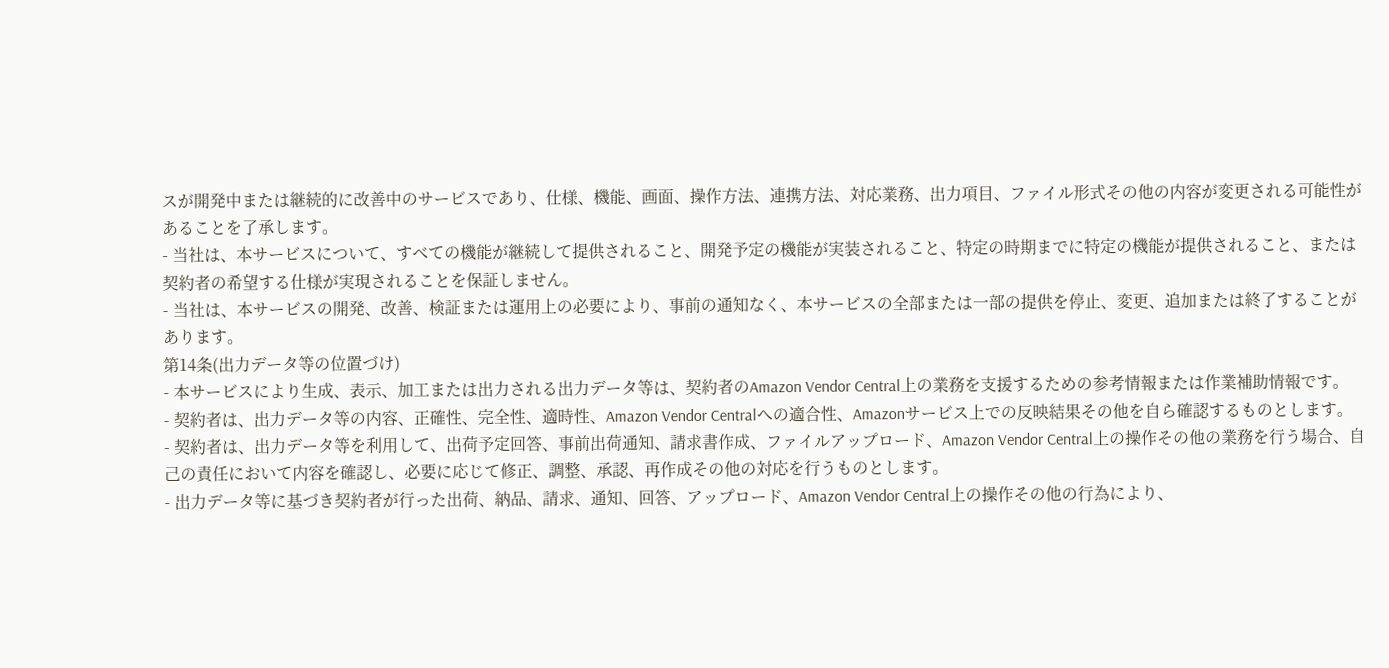スが開発中または継続的に改善中のサービスであり、仕様、機能、画面、操作方法、連携方法、対応業務、出力項目、ファイル形式その他の内容が変更される可能性があることを了承します。
- 当社は、本サービスについて、すべての機能が継続して提供されること、開発予定の機能が実装されること、特定の時期までに特定の機能が提供されること、または契約者の希望する仕様が実現されることを保証しません。
- 当社は、本サービスの開発、改善、検証または運用上の必要により、事前の通知なく、本サービスの全部または一部の提供を停止、変更、追加または終了することがあります。
第14条(出力データ等の位置づけ)
- 本サービスにより生成、表示、加工または出力される出力データ等は、契約者のAmazon Vendor Central上の業務を支援するための参考情報または作業補助情報です。
- 契約者は、出力データ等の内容、正確性、完全性、適時性、Amazon Vendor Centralへの適合性、Amazonサービス上での反映結果その他を自ら確認するものとします。
- 契約者は、出力データ等を利用して、出荷予定回答、事前出荷通知、請求書作成、ファイルアップロード、Amazon Vendor Central上の操作その他の業務を行う場合、自己の責任において内容を確認し、必要に応じて修正、調整、承認、再作成その他の対応を行うものとします。
- 出力データ等に基づき契約者が行った出荷、納品、請求、通知、回答、アップロード、Amazon Vendor Central上の操作その他の行為により、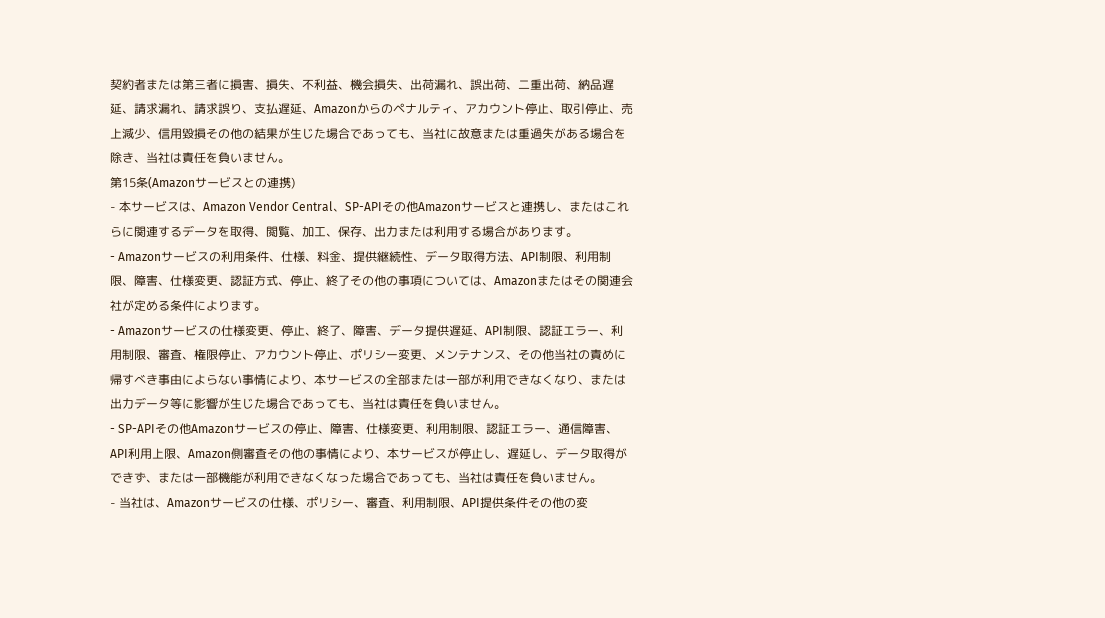契約者または第三者に損害、損失、不利益、機会損失、出荷漏れ、誤出荷、二重出荷、納品遅延、請求漏れ、請求誤り、支払遅延、Amazonからのペナルティ、アカウント停止、取引停止、売上減少、信用毀損その他の結果が生じた場合であっても、当社に故意または重過失がある場合を除き、当社は責任を負いません。
第15条(Amazonサービスとの連携)
- 本サービスは、Amazon Vendor Central、SP-APIその他Amazonサービスと連携し、またはこれらに関連するデータを取得、閲覧、加工、保存、出力または利用する場合があります。
- Amazonサービスの利用条件、仕様、料金、提供継続性、データ取得方法、API制限、利用制限、障害、仕様変更、認証方式、停止、終了その他の事項については、Amazonまたはその関連会社が定める条件によります。
- Amazonサービスの仕様変更、停止、終了、障害、データ提供遅延、API制限、認証エラー、利用制限、審査、権限停止、アカウント停止、ポリシー変更、メンテナンス、その他当社の責めに帰すべき事由によらない事情により、本サービスの全部または一部が利用できなくなり、または出力データ等に影響が生じた場合であっても、当社は責任を負いません。
- SP-APIその他Amazonサービスの停止、障害、仕様変更、利用制限、認証エラー、通信障害、API利用上限、Amazon側審査その他の事情により、本サービスが停止し、遅延し、データ取得ができず、または一部機能が利用できなくなった場合であっても、当社は責任を負いません。
- 当社は、Amazonサービスの仕様、ポリシー、審査、利用制限、API提供条件その他の変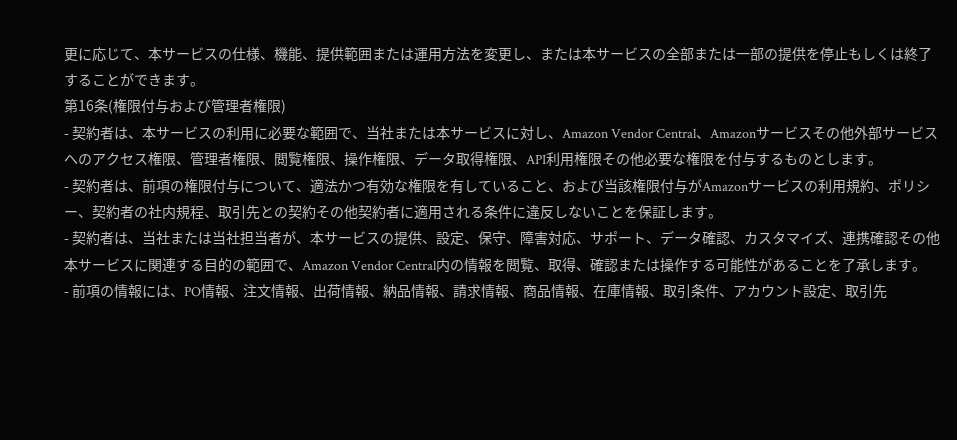更に応じて、本サービスの仕様、機能、提供範囲または運用方法を変更し、または本サービスの全部または一部の提供を停止もしくは終了することができます。
第16条(権限付与および管理者権限)
- 契約者は、本サービスの利用に必要な範囲で、当社または本サービスに対し、Amazon Vendor Central、Amazonサービスその他外部サービスへのアクセス権限、管理者権限、閲覧権限、操作権限、データ取得権限、API利用権限その他必要な権限を付与するものとします。
- 契約者は、前項の権限付与について、適法かつ有効な権限を有していること、および当該権限付与がAmazonサービスの利用規約、ポリシー、契約者の社内規程、取引先との契約その他契約者に適用される条件に違反しないことを保証します。
- 契約者は、当社または当社担当者が、本サービスの提供、設定、保守、障害対応、サポート、データ確認、カスタマイズ、連携確認その他本サービスに関連する目的の範囲で、Amazon Vendor Central内の情報を閲覧、取得、確認または操作する可能性があることを了承します。
- 前項の情報には、PO情報、注文情報、出荷情報、納品情報、請求情報、商品情報、在庫情報、取引条件、アカウント設定、取引先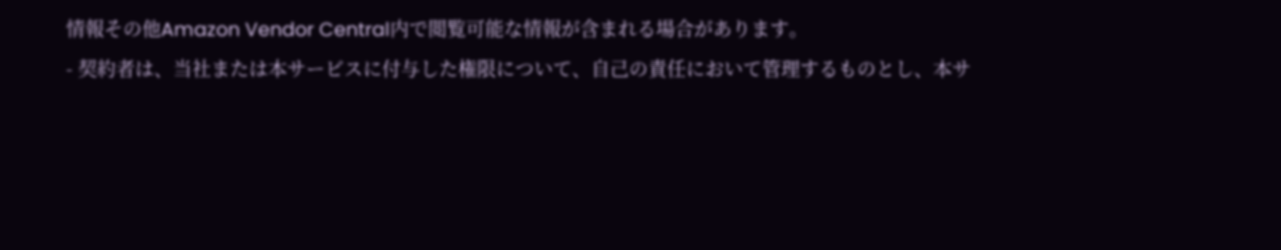情報その他Amazon Vendor Central内で閲覧可能な情報が含まれる場合があります。
- 契約者は、当社または本サービスに付与した権限について、自己の責任において管理するものとし、本サ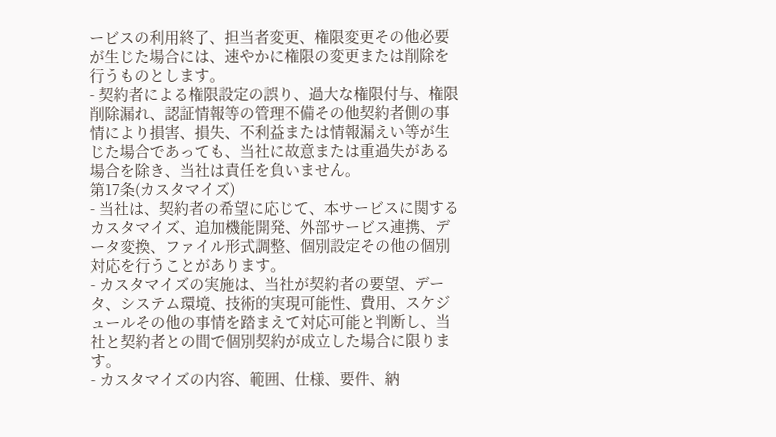ービスの利用終了、担当者変更、権限変更その他必要が生じた場合には、速やかに権限の変更または削除を行うものとします。
- 契約者による権限設定の誤り、過大な権限付与、権限削除漏れ、認証情報等の管理不備その他契約者側の事情により損害、損失、不利益または情報漏えい等が生じた場合であっても、当社に故意または重過失がある場合を除き、当社は責任を負いません。
第17条(カスタマイズ)
- 当社は、契約者の希望に応じて、本サービスに関するカスタマイズ、追加機能開発、外部サービス連携、データ変換、ファイル形式調整、個別設定その他の個別対応を行うことがあります。
- カスタマイズの実施は、当社が契約者の要望、データ、システム環境、技術的実現可能性、費用、スケジュールその他の事情を踏まえて対応可能と判断し、当社と契約者との間で個別契約が成立した場合に限ります。
- カスタマイズの内容、範囲、仕様、要件、納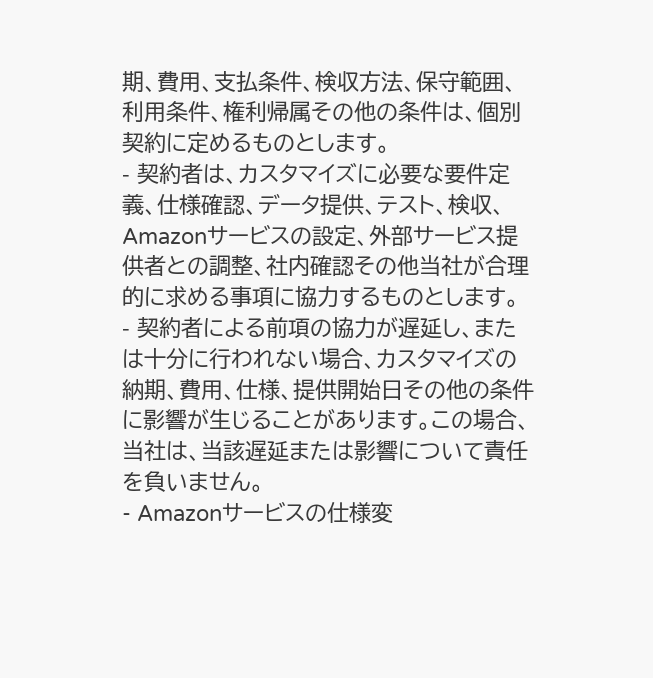期、費用、支払条件、検収方法、保守範囲、利用条件、権利帰属その他の条件は、個別契約に定めるものとします。
- 契約者は、カスタマイズに必要な要件定義、仕様確認、データ提供、テスト、検収、Amazonサービスの設定、外部サービス提供者との調整、社内確認その他当社が合理的に求める事項に協力するものとします。
- 契約者による前項の協力が遅延し、または十分に行われない場合、カスタマイズの納期、費用、仕様、提供開始日その他の条件に影響が生じることがあります。この場合、当社は、当該遅延または影響について責任を負いません。
- Amazonサービスの仕様変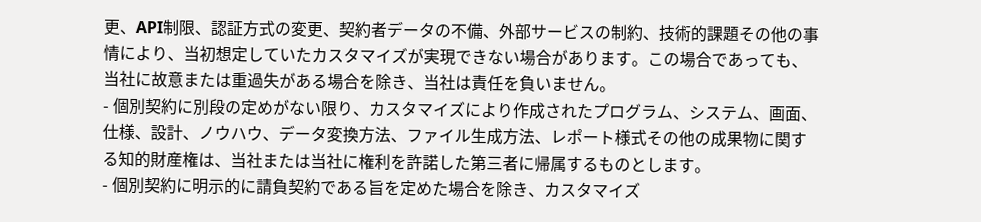更、API制限、認証方式の変更、契約者データの不備、外部サービスの制約、技術的課題その他の事情により、当初想定していたカスタマイズが実現できない場合があります。この場合であっても、当社に故意または重過失がある場合を除き、当社は責任を負いません。
- 個別契約に別段の定めがない限り、カスタマイズにより作成されたプログラム、システム、画面、仕様、設計、ノウハウ、データ変換方法、ファイル生成方法、レポート様式その他の成果物に関する知的財産権は、当社または当社に権利を許諾した第三者に帰属するものとします。
- 個別契約に明示的に請負契約である旨を定めた場合を除き、カスタマイズ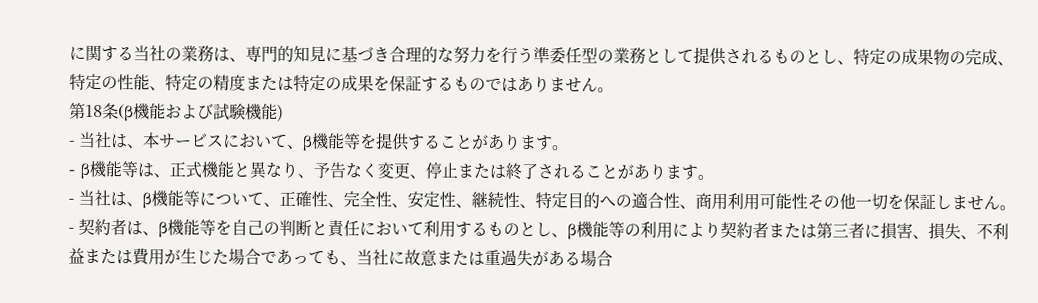に関する当社の業務は、専門的知見に基づき合理的な努力を行う準委任型の業務として提供されるものとし、特定の成果物の完成、特定の性能、特定の精度または特定の成果を保証するものではありません。
第18条(β機能および試験機能)
- 当社は、本サービスにおいて、β機能等を提供することがあります。
- β機能等は、正式機能と異なり、予告なく変更、停止または終了されることがあります。
- 当社は、β機能等について、正確性、完全性、安定性、継続性、特定目的への適合性、商用利用可能性その他一切を保証しません。
- 契約者は、β機能等を自己の判断と責任において利用するものとし、β機能等の利用により契約者または第三者に損害、損失、不利益または費用が生じた場合であっても、当社に故意または重過失がある場合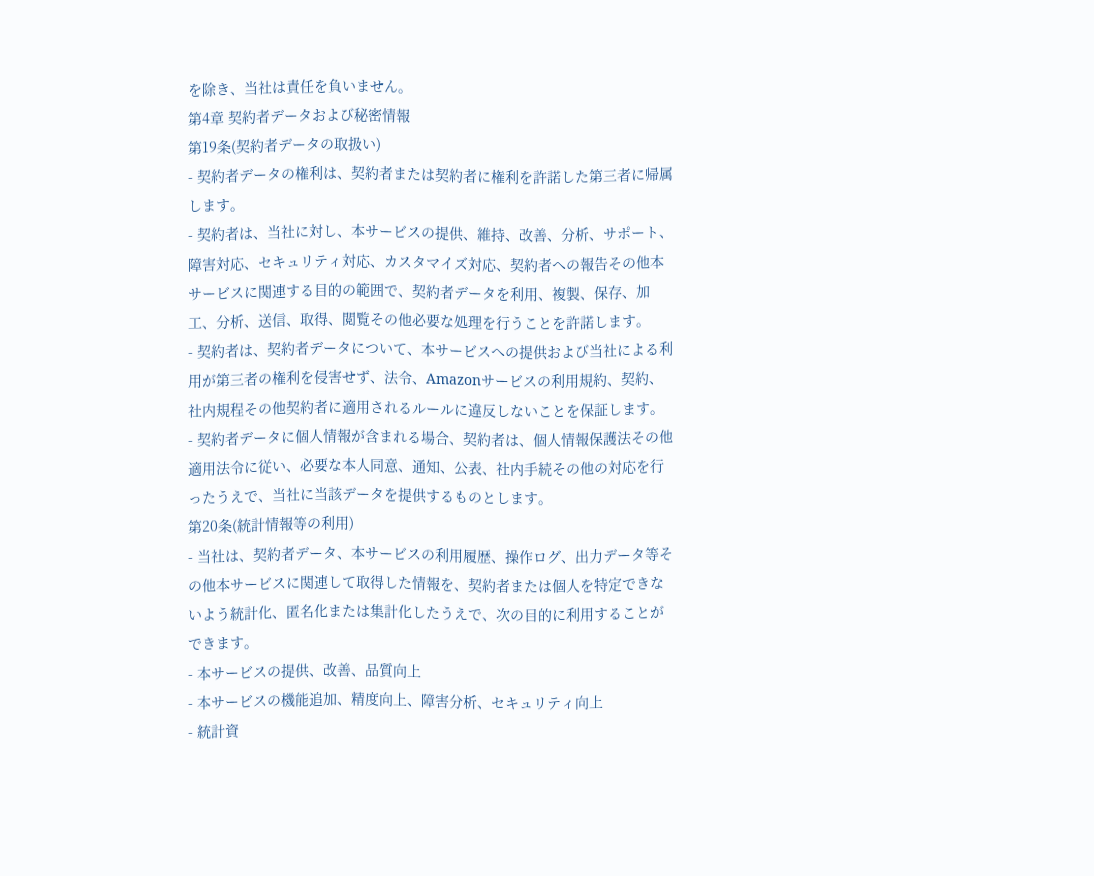を除き、当社は責任を負いません。
第4章 契約者データおよび秘密情報
第19条(契約者データの取扱い)
- 契約者データの権利は、契約者または契約者に権利を許諾した第三者に帰属します。
- 契約者は、当社に対し、本サービスの提供、維持、改善、分析、サポート、障害対応、セキュリティ対応、カスタマイズ対応、契約者への報告その他本サービスに関連する目的の範囲で、契約者データを利用、複製、保存、加工、分析、送信、取得、閲覧その他必要な処理を行うことを許諾します。
- 契約者は、契約者データについて、本サービスへの提供および当社による利用が第三者の権利を侵害せず、法令、Amazonサービスの利用規約、契約、社内規程その他契約者に適用されるルールに違反しないことを保証します。
- 契約者データに個人情報が含まれる場合、契約者は、個人情報保護法その他適用法令に従い、必要な本人同意、通知、公表、社内手続その他の対応を行ったうえで、当社に当該データを提供するものとします。
第20条(統計情報等の利用)
- 当社は、契約者データ、本サービスの利用履歴、操作ログ、出力データ等その他本サービスに関連して取得した情報を、契約者または個人を特定できないよう統計化、匿名化または集計化したうえで、次の目的に利用することができます。
- 本サービスの提供、改善、品質向上
- 本サービスの機能追加、精度向上、障害分析、セキュリティ向上
- 統計資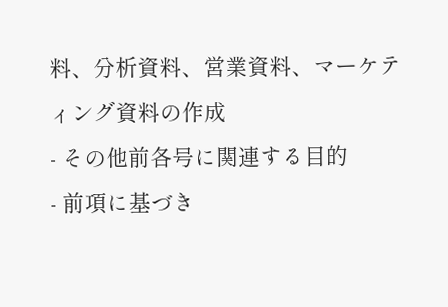料、分析資料、営業資料、マーケティング資料の作成
- その他前各号に関連する目的
- 前項に基づき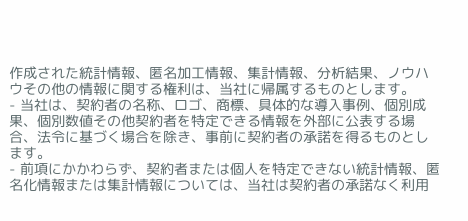作成された統計情報、匿名加工情報、集計情報、分析結果、ノウハウその他の情報に関する権利は、当社に帰属するものとします。
- 当社は、契約者の名称、ロゴ、商標、具体的な導入事例、個別成果、個別数値その他契約者を特定できる情報を外部に公表する場合、法令に基づく場合を除き、事前に契約者の承諾を得るものとします。
- 前項にかかわらず、契約者または個人を特定できない統計情報、匿名化情報または集計情報については、当社は契約者の承諾なく利用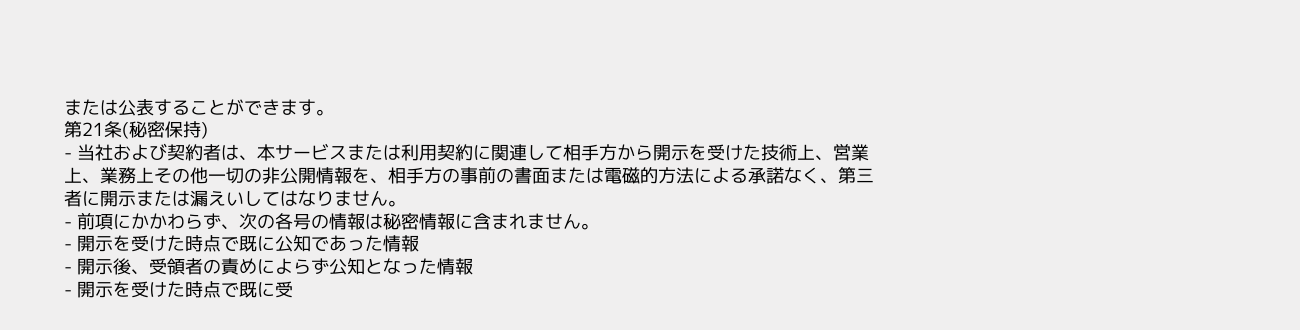または公表することができます。
第21条(秘密保持)
- 当社および契約者は、本サービスまたは利用契約に関連して相手方から開示を受けた技術上、営業上、業務上その他一切の非公開情報を、相手方の事前の書面または電磁的方法による承諾なく、第三者に開示または漏えいしてはなりません。
- 前項にかかわらず、次の各号の情報は秘密情報に含まれません。
- 開示を受けた時点で既に公知であった情報
- 開示後、受領者の責めによらず公知となった情報
- 開示を受けた時点で既に受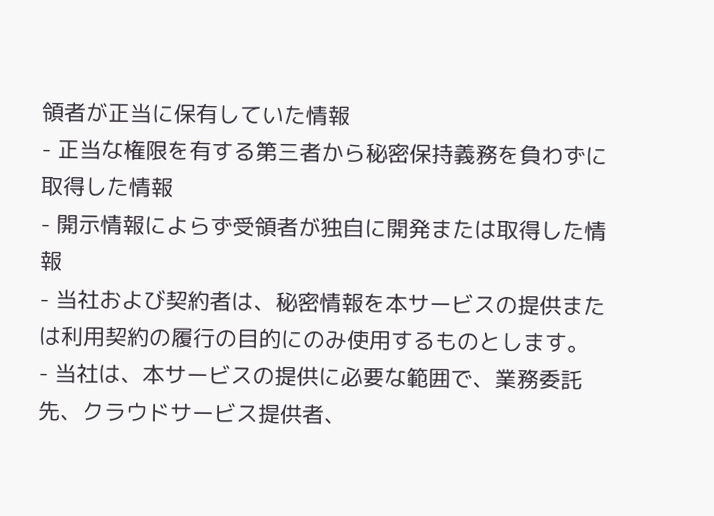領者が正当に保有していた情報
- 正当な権限を有する第三者から秘密保持義務を負わずに取得した情報
- 開示情報によらず受領者が独自に開発または取得した情報
- 当社および契約者は、秘密情報を本サービスの提供または利用契約の履行の目的にのみ使用するものとします。
- 当社は、本サービスの提供に必要な範囲で、業務委託先、クラウドサービス提供者、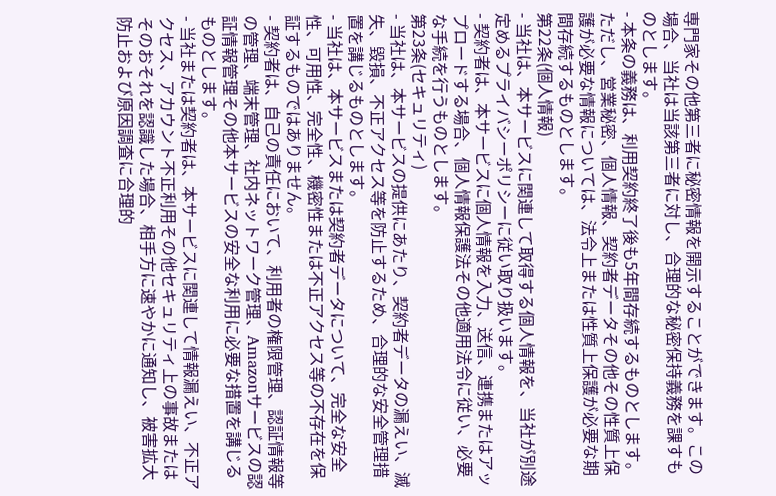専門家その他第三者に秘密情報を開示することができます。この場合、当社は当該第三者に対し、合理的な秘密保持義務を課すものとします。
- 本条の義務は、利用契約終了後も5年間存続するものとします。ただし、営業秘密、個人情報、契約者データその他その性質上保護が必要な情報については、法令上または性質上保護が必要な期間存続するものとします。
第22条(個人情報)
- 当社は、本サービスに関連して取得する個人情報を、当社が別途定めるプライバシーポリシーに従い取り扱います。
- 契約者は、本サービスに個人情報を入力、送信、連携またはアップロードする場合、個人情報保護法その他適用法令に従い、必要な手続を行うものとします。
第23条(セキュリティ)
- 当社は、本サービスの提供にあたり、契約者データの漏えい、滅失、毀損、不正アクセス等を防止するため、合理的な安全管理措置を講じるものとします。
- 当社は、本サービスまたは契約者データについて、完全な安全性、可用性、完全性、機密性または不正アクセス等の不存在を保証するものではありません。
- 契約者は、自己の責任において、利用者の権限管理、認証情報等の管理、端末管理、社内ネットワーク管理、Amazonサービスの認証情報管理その他本サービスの安全な利用に必要な措置を講じるものとします。
- 当社または契約者は、本サービスに関連して情報漏えい、不正アクセス、アカウント不正利用その他セキュリティ上の事故またはそのおそれを認識した場合、相手方に速やかに通知し、被害拡大防止および原因調査に合理的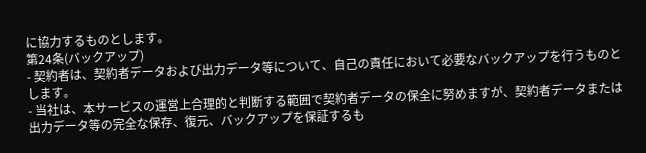に協力するものとします。
第24条(バックアップ)
- 契約者は、契約者データおよび出力データ等について、自己の責任において必要なバックアップを行うものとします。
- 当社は、本サービスの運営上合理的と判断する範囲で契約者データの保全に努めますが、契約者データまたは出力データ等の完全な保存、復元、バックアップを保証するも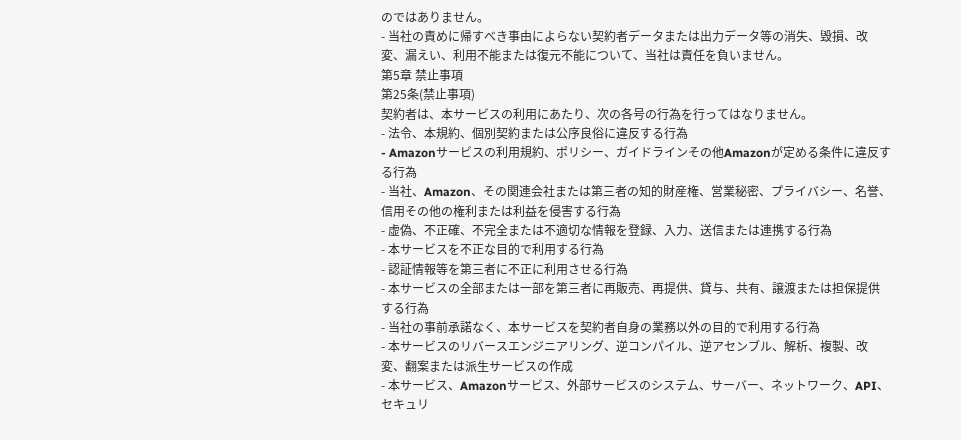のではありません。
- 当社の責めに帰すべき事由によらない契約者データまたは出力データ等の消失、毀損、改変、漏えい、利用不能または復元不能について、当社は責任を負いません。
第5章 禁止事項
第25条(禁止事項)
契約者は、本サービスの利用にあたり、次の各号の行為を行ってはなりません。
- 法令、本規約、個別契約または公序良俗に違反する行為
- Amazonサービスの利用規約、ポリシー、ガイドラインその他Amazonが定める条件に違反する行為
- 当社、Amazon、その関連会社または第三者の知的財産権、営業秘密、プライバシー、名誉、信用その他の権利または利益を侵害する行為
- 虚偽、不正確、不完全または不適切な情報を登録、入力、送信または連携する行為
- 本サービスを不正な目的で利用する行為
- 認証情報等を第三者に不正に利用させる行為
- 本サービスの全部または一部を第三者に再販売、再提供、貸与、共有、譲渡または担保提供する行為
- 当社の事前承諾なく、本サービスを契約者自身の業務以外の目的で利用する行為
- 本サービスのリバースエンジニアリング、逆コンパイル、逆アセンブル、解析、複製、改変、翻案または派生サービスの作成
- 本サービス、Amazonサービス、外部サービスのシステム、サーバー、ネットワーク、API、セキュリ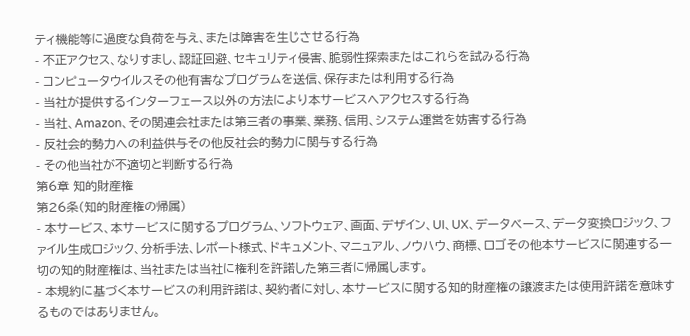ティ機能等に過度な負荷を与え、または障害を生じさせる行為
- 不正アクセス、なりすまし、認証回避、セキュリティ侵害、脆弱性探索またはこれらを試みる行為
- コンピュータウイルスその他有害なプログラムを送信、保存または利用する行為
- 当社が提供するインターフェース以外の方法により本サービスへアクセスする行為
- 当社、Amazon、その関連会社または第三者の事業、業務、信用、システム運営を妨害する行為
- 反社会的勢力への利益供与その他反社会的勢力に関与する行為
- その他当社が不適切と判断する行為
第6章 知的財産権
第26条(知的財産権の帰属)
- 本サービス、本サービスに関するプログラム、ソフトウェア、画面、デザイン、UI、UX、データベース、データ変換ロジック、ファイル生成ロジック、分析手法、レポート様式、ドキュメント、マニュアル、ノウハウ、商標、ロゴその他本サービスに関連する一切の知的財産権は、当社または当社に権利を許諾した第三者に帰属します。
- 本規約に基づく本サービスの利用許諾は、契約者に対し、本サービスに関する知的財産権の譲渡または使用許諾を意味するものではありません。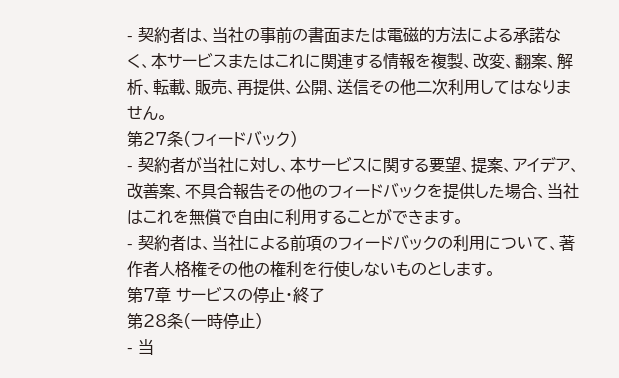- 契約者は、当社の事前の書面または電磁的方法による承諾なく、本サービスまたはこれに関連する情報を複製、改変、翻案、解析、転載、販売、再提供、公開、送信その他二次利用してはなりません。
第27条(フィードバック)
- 契約者が当社に対し、本サービスに関する要望、提案、アイデア、改善案、不具合報告その他のフィードバックを提供した場合、当社はこれを無償で自由に利用することができます。
- 契約者は、当社による前項のフィードバックの利用について、著作者人格権その他の権利を行使しないものとします。
第7章 サービスの停止・終了
第28条(一時停止)
- 当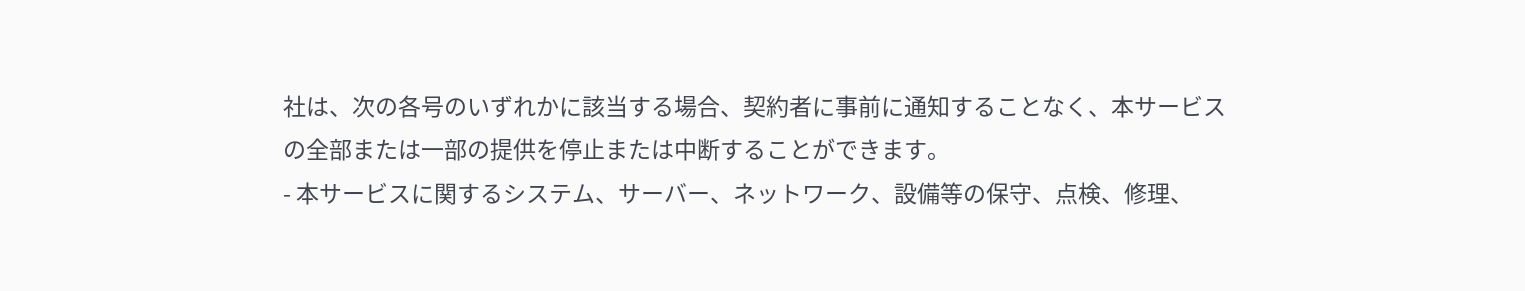社は、次の各号のいずれかに該当する場合、契約者に事前に通知することなく、本サービスの全部または一部の提供を停止または中断することができます。
- 本サービスに関するシステム、サーバー、ネットワーク、設備等の保守、点検、修理、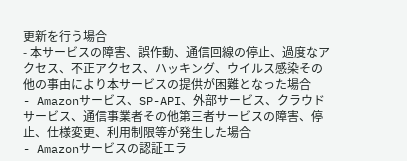更新を行う場合
- 本サービスの障害、誤作動、通信回線の停止、過度なアクセス、不正アクセス、ハッキング、ウイルス感染その他の事由により本サービスの提供が困難となった場合
- Amazonサービス、SP-API、外部サービス、クラウドサービス、通信事業者その他第三者サービスの障害、停止、仕様変更、利用制限等が発生した場合
- Amazonサービスの認証エラ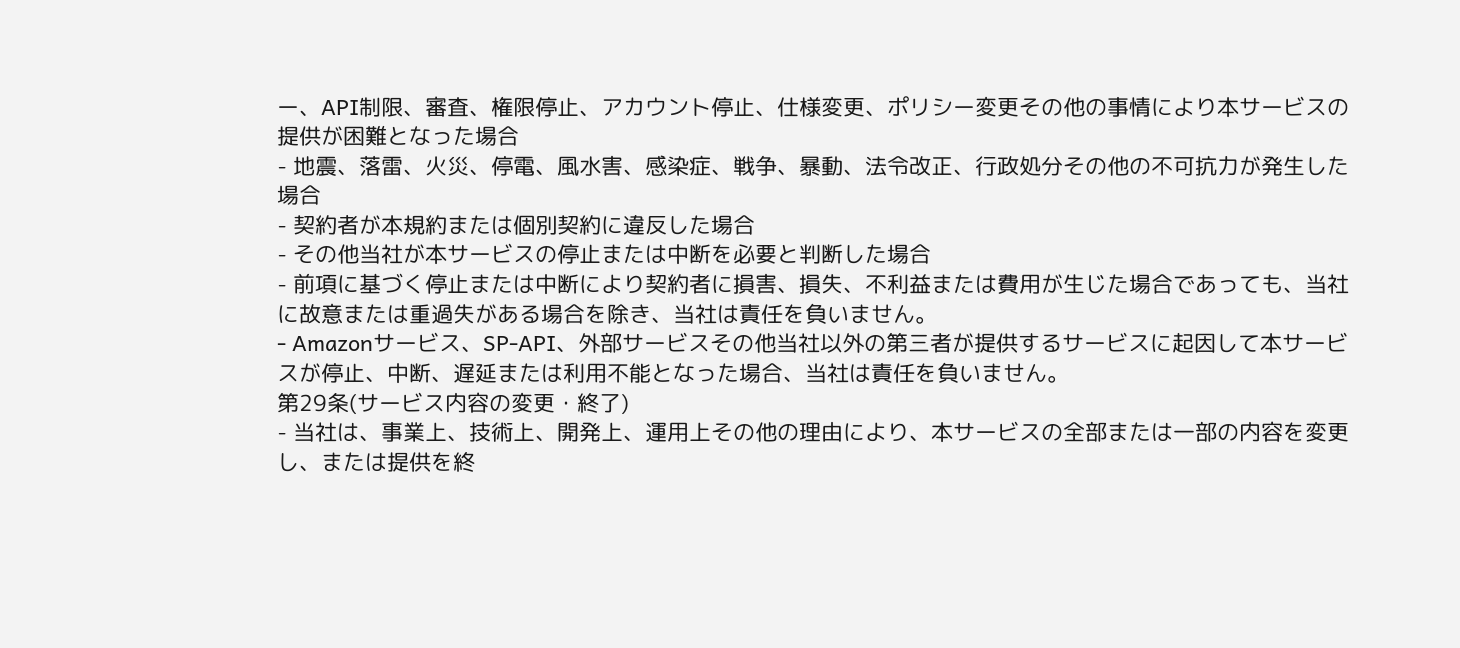ー、API制限、審査、権限停止、アカウント停止、仕様変更、ポリシー変更その他の事情により本サービスの提供が困難となった場合
- 地震、落雷、火災、停電、風水害、感染症、戦争、暴動、法令改正、行政処分その他の不可抗力が発生した場合
- 契約者が本規約または個別契約に違反した場合
- その他当社が本サービスの停止または中断を必要と判断した場合
- 前項に基づく停止または中断により契約者に損害、損失、不利益または費用が生じた場合であっても、当社に故意または重過失がある場合を除き、当社は責任を負いません。
- Amazonサービス、SP-API、外部サービスその他当社以外の第三者が提供するサービスに起因して本サービスが停止、中断、遅延または利用不能となった場合、当社は責任を負いません。
第29条(サービス内容の変更・終了)
- 当社は、事業上、技術上、開発上、運用上その他の理由により、本サービスの全部または一部の内容を変更し、または提供を終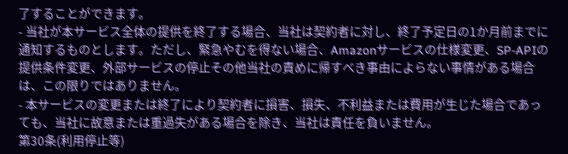了することができます。
- 当社が本サービス全体の提供を終了する場合、当社は契約者に対し、終了予定日の1か月前までに通知するものとします。ただし、緊急やむを得ない場合、Amazonサービスの仕様変更、SP-APIの提供条件変更、外部サービスの停止その他当社の責めに帰すべき事由によらない事情がある場合は、この限りではありません。
- 本サービスの変更または終了により契約者に損害、損失、不利益または費用が生じた場合であっても、当社に故意または重過失がある場合を除き、当社は責任を負いません。
第30条(利用停止等)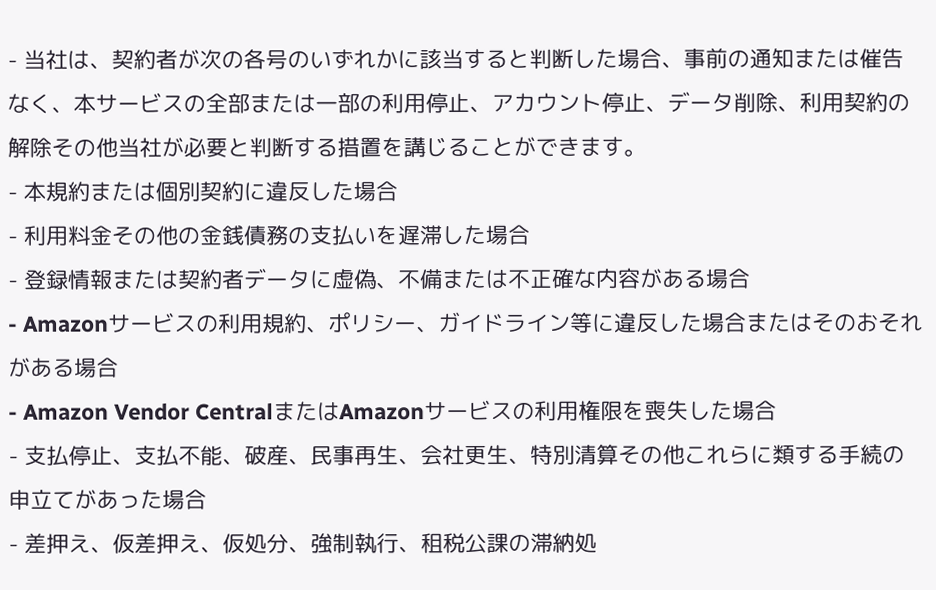- 当社は、契約者が次の各号のいずれかに該当すると判断した場合、事前の通知または催告なく、本サービスの全部または一部の利用停止、アカウント停止、データ削除、利用契約の解除その他当社が必要と判断する措置を講じることができます。
- 本規約または個別契約に違反した場合
- 利用料金その他の金銭債務の支払いを遅滞した場合
- 登録情報または契約者データに虚偽、不備または不正確な内容がある場合
- Amazonサービスの利用規約、ポリシー、ガイドライン等に違反した場合またはそのおそれがある場合
- Amazon Vendor CentralまたはAmazonサービスの利用権限を喪失した場合
- 支払停止、支払不能、破産、民事再生、会社更生、特別清算その他これらに類する手続の申立てがあった場合
- 差押え、仮差押え、仮処分、強制執行、租税公課の滞納処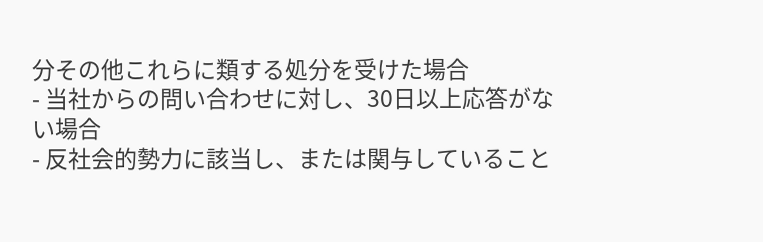分その他これらに類する処分を受けた場合
- 当社からの問い合わせに対し、30日以上応答がない場合
- 反社会的勢力に該当し、または関与していること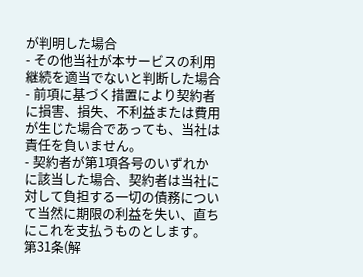が判明した場合
- その他当社が本サービスの利用継続を適当でないと判断した場合
- 前項に基づく措置により契約者に損害、損失、不利益または費用が生じた場合であっても、当社は責任を負いません。
- 契約者が第1項各号のいずれかに該当した場合、契約者は当社に対して負担する一切の債務について当然に期限の利益を失い、直ちにこれを支払うものとします。
第31条(解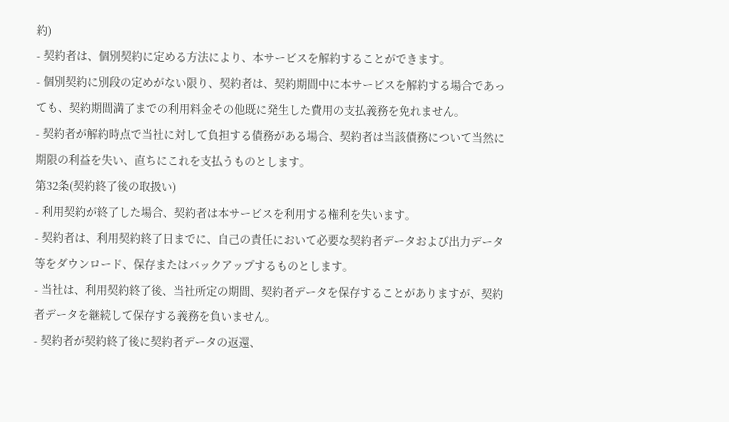約)
- 契約者は、個別契約に定める方法により、本サービスを解約することができます。
- 個別契約に別段の定めがない限り、契約者は、契約期間中に本サービスを解約する場合であっても、契約期間満了までの利用料金その他既に発生した費用の支払義務を免れません。
- 契約者が解約時点で当社に対して負担する債務がある場合、契約者は当該債務について当然に期限の利益を失い、直ちにこれを支払うものとします。
第32条(契約終了後の取扱い)
- 利用契約が終了した場合、契約者は本サービスを利用する権利を失います。
- 契約者は、利用契約終了日までに、自己の責任において必要な契約者データおよび出力データ等をダウンロード、保存またはバックアップするものとします。
- 当社は、利用契約終了後、当社所定の期間、契約者データを保存することがありますが、契約者データを継続して保存する義務を負いません。
- 契約者が契約終了後に契約者データの返還、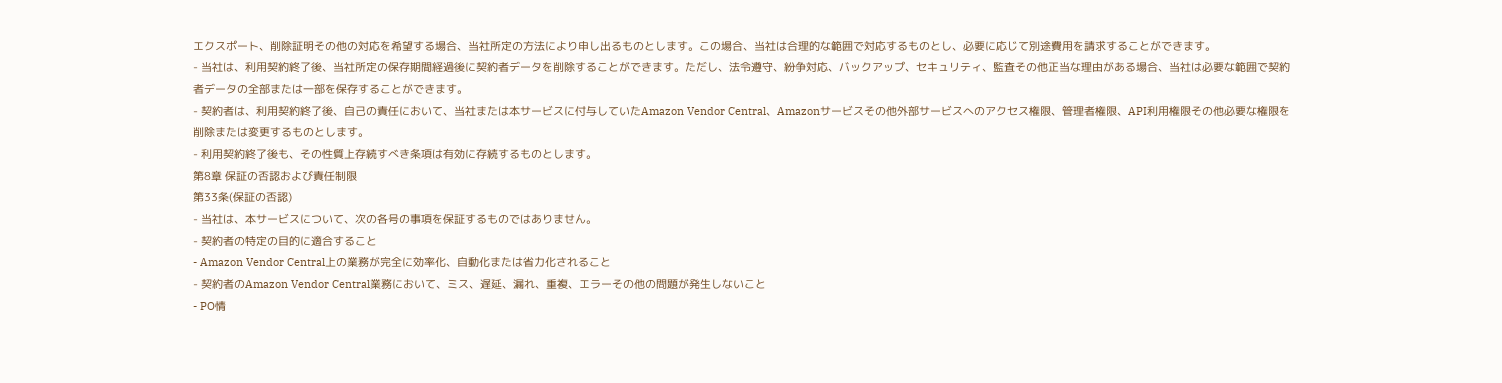エクスポート、削除証明その他の対応を希望する場合、当社所定の方法により申し出るものとします。この場合、当社は合理的な範囲で対応するものとし、必要に応じて別途費用を請求することができます。
- 当社は、利用契約終了後、当社所定の保存期間経過後に契約者データを削除することができます。ただし、法令遵守、紛争対応、バックアップ、セキュリティ、監査その他正当な理由がある場合、当社は必要な範囲で契約者データの全部または一部を保存することができます。
- 契約者は、利用契約終了後、自己の責任において、当社または本サービスに付与していたAmazon Vendor Central、Amazonサービスその他外部サービスへのアクセス権限、管理者権限、API利用権限その他必要な権限を削除または変更するものとします。
- 利用契約終了後も、その性質上存続すべき条項は有効に存続するものとします。
第8章 保証の否認および責任制限
第33条(保証の否認)
- 当社は、本サービスについて、次の各号の事項を保証するものではありません。
- 契約者の特定の目的に適合すること
- Amazon Vendor Central上の業務が完全に効率化、自動化または省力化されること
- 契約者のAmazon Vendor Central業務において、ミス、遅延、漏れ、重複、エラーその他の問題が発生しないこと
- PO情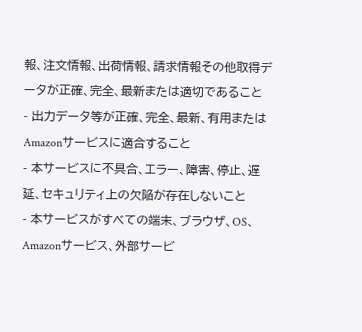報、注文情報、出荷情報、請求情報その他取得データが正確、完全、最新または適切であること
- 出力データ等が正確、完全、最新、有用またはAmazonサービスに適合すること
- 本サービスに不具合、エラー、障害、停止、遅延、セキュリティ上の欠陥が存在しないこと
- 本サービスがすべての端末、ブラウザ、OS、Amazonサービス、外部サービ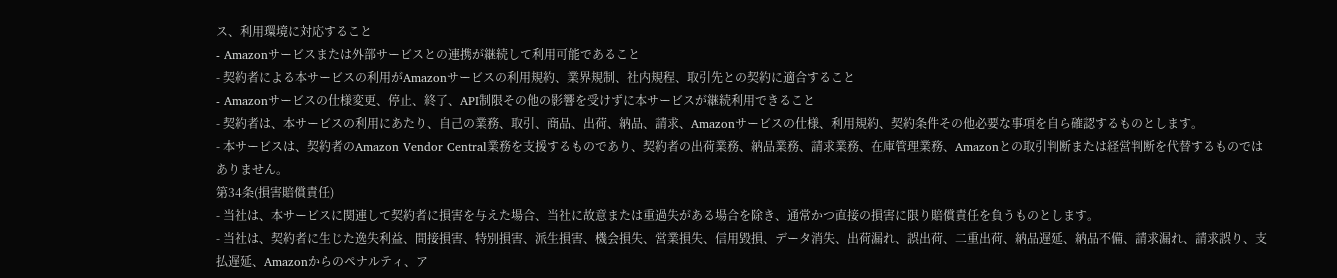ス、利用環境に対応すること
- Amazonサービスまたは外部サービスとの連携が継続して利用可能であること
- 契約者による本サービスの利用がAmazonサービスの利用規約、業界規制、社内規程、取引先との契約に適合すること
- Amazonサービスの仕様変更、停止、終了、API制限その他の影響を受けずに本サービスが継続利用できること
- 契約者は、本サービスの利用にあたり、自己の業務、取引、商品、出荷、納品、請求、Amazonサービスの仕様、利用規約、契約条件その他必要な事項を自ら確認するものとします。
- 本サービスは、契約者のAmazon Vendor Central業務を支援するものであり、契約者の出荷業務、納品業務、請求業務、在庫管理業務、Amazonとの取引判断または経営判断を代替するものではありません。
第34条(損害賠償責任)
- 当社は、本サービスに関連して契約者に損害を与えた場合、当社に故意または重過失がある場合を除き、通常かつ直接の損害に限り賠償責任を負うものとします。
- 当社は、契約者に生じた逸失利益、間接損害、特別損害、派生損害、機会損失、営業損失、信用毀損、データ消失、出荷漏れ、誤出荷、二重出荷、納品遅延、納品不備、請求漏れ、請求誤り、支払遅延、Amazonからのペナルティ、ア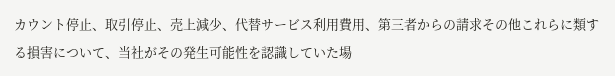カウント停止、取引停止、売上減少、代替サービス利用費用、第三者からの請求その他これらに類する損害について、当社がその発生可能性を認識していた場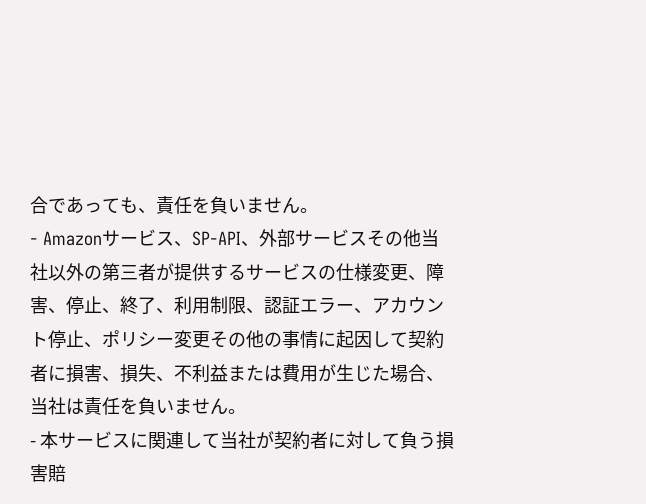合であっても、責任を負いません。
- Amazonサービス、SP-API、外部サービスその他当社以外の第三者が提供するサービスの仕様変更、障害、停止、終了、利用制限、認証エラー、アカウント停止、ポリシー変更その他の事情に起因して契約者に損害、損失、不利益または費用が生じた場合、当社は責任を負いません。
- 本サービスに関連して当社が契約者に対して負う損害賠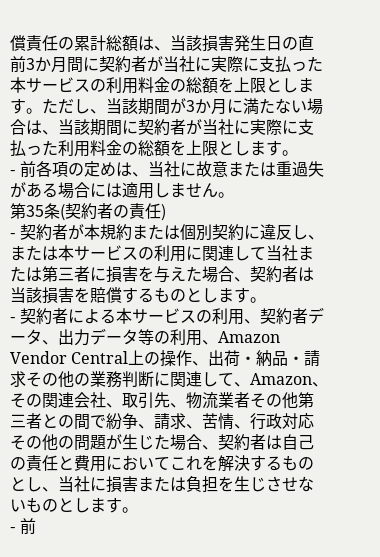償責任の累計総額は、当該損害発生日の直前3か月間に契約者が当社に実際に支払った本サービスの利用料金の総額を上限とします。ただし、当該期間が3か月に満たない場合は、当該期間に契約者が当社に実際に支払った利用料金の総額を上限とします。
- 前各項の定めは、当社に故意または重過失がある場合には適用しません。
第35条(契約者の責任)
- 契約者が本規約または個別契約に違反し、または本サービスの利用に関連して当社または第三者に損害を与えた場合、契約者は当該損害を賠償するものとします。
- 契約者による本サービスの利用、契約者データ、出力データ等の利用、Amazon Vendor Central上の操作、出荷・納品・請求その他の業務判断に関連して、Amazon、その関連会社、取引先、物流業者その他第三者との間で紛争、請求、苦情、行政対応その他の問題が生じた場合、契約者は自己の責任と費用においてこれを解決するものとし、当社に損害または負担を生じさせないものとします。
- 前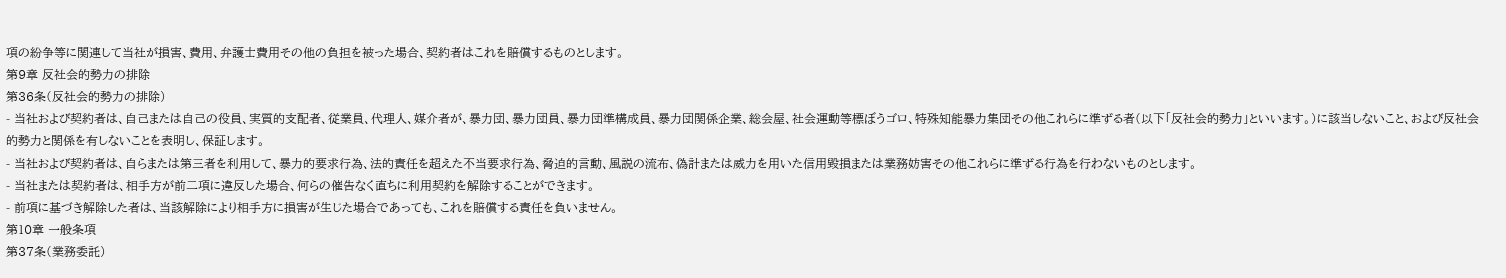項の紛争等に関連して当社が損害、費用、弁護士費用その他の負担を被った場合、契約者はこれを賠償するものとします。
第9章 反社会的勢力の排除
第36条(反社会的勢力の排除)
- 当社および契約者は、自己または自己の役員、実質的支配者、従業員、代理人、媒介者が、暴力団、暴力団員、暴力団準構成員、暴力団関係企業、総会屋、社会運動等標ぼうゴロ、特殊知能暴力集団その他これらに準ずる者(以下「反社会的勢力」といいます。)に該当しないこと、および反社会的勢力と関係を有しないことを表明し、保証します。
- 当社および契約者は、自らまたは第三者を利用して、暴力的要求行為、法的責任を超えた不当要求行為、脅迫的言動、風説の流布、偽計または威力を用いた信用毀損または業務妨害その他これらに準ずる行為を行わないものとします。
- 当社または契約者は、相手方が前二項に違反した場合、何らの催告なく直ちに利用契約を解除することができます。
- 前項に基づき解除した者は、当該解除により相手方に損害が生じた場合であっても、これを賠償する責任を負いません。
第10章 一般条項
第37条(業務委託)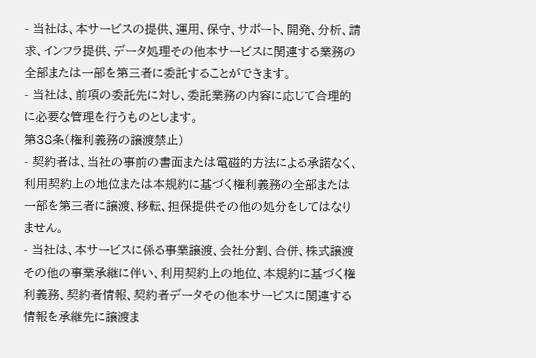- 当社は、本サービスの提供、運用、保守、サポート、開発、分析、請求、インフラ提供、データ処理その他本サービスに関連する業務の全部または一部を第三者に委託することができます。
- 当社は、前項の委託先に対し、委託業務の内容に応じて合理的に必要な管理を行うものとします。
第38条(権利義務の譲渡禁止)
- 契約者は、当社の事前の書面または電磁的方法による承諾なく、利用契約上の地位または本規約に基づく権利義務の全部または一部を第三者に譲渡、移転、担保提供その他の処分をしてはなりません。
- 当社は、本サービスに係る事業譲渡、会社分割、合併、株式譲渡その他の事業承継に伴い、利用契約上の地位、本規約に基づく権利義務、契約者情報、契約者データその他本サービスに関連する情報を承継先に譲渡ま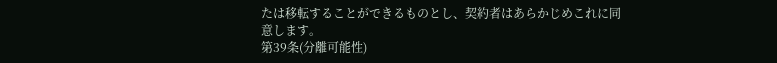たは移転することができるものとし、契約者はあらかじめこれに同意します。
第39条(分離可能性)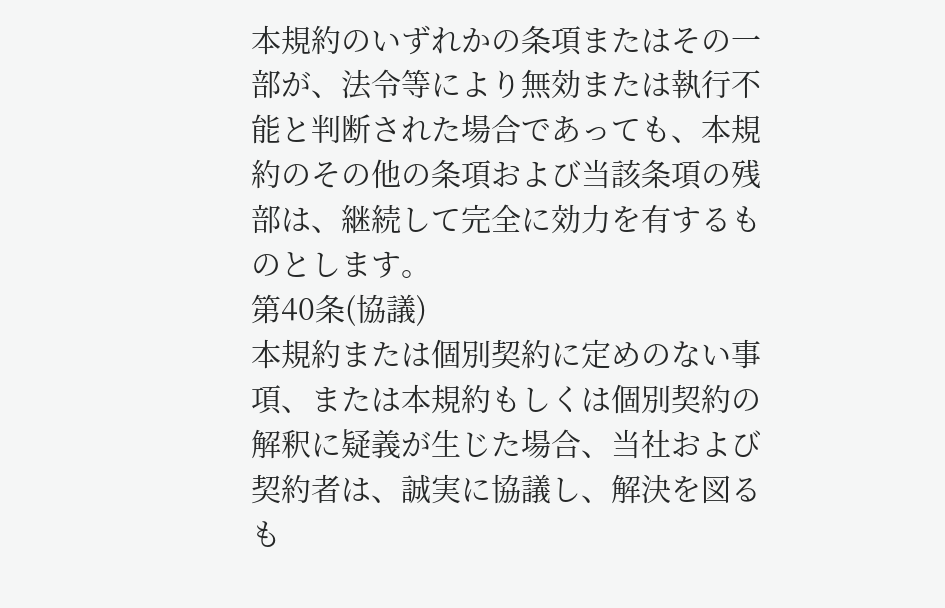本規約のいずれかの条項またはその一部が、法令等により無効または執行不能と判断された場合であっても、本規約のその他の条項および当該条項の残部は、継続して完全に効力を有するものとします。
第40条(協議)
本規約または個別契約に定めのない事項、または本規約もしくは個別契約の解釈に疑義が生じた場合、当社および契約者は、誠実に協議し、解決を図るも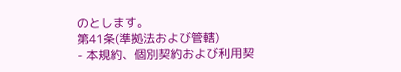のとします。
第41条(準拠法および管轄)
- 本規約、個別契約および利用契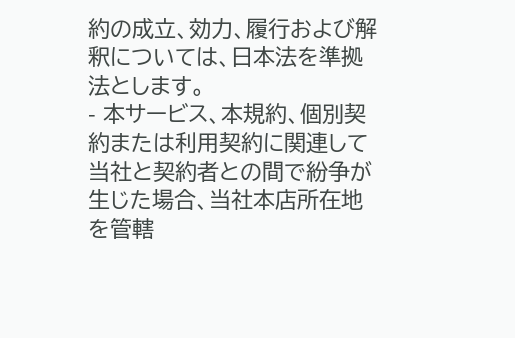約の成立、効力、履行および解釈については、日本法を準拠法とします。
- 本サービス、本規約、個別契約または利用契約に関連して当社と契約者との間で紛争が生じた場合、当社本店所在地を管轄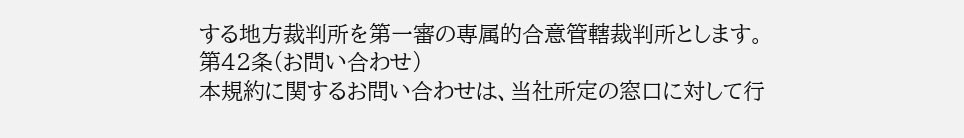する地方裁判所を第一審の専属的合意管轄裁判所とします。
第42条(お問い合わせ)
本規約に関するお問い合わせは、当社所定の窓口に対して行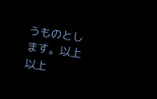うものとします。以上
以上